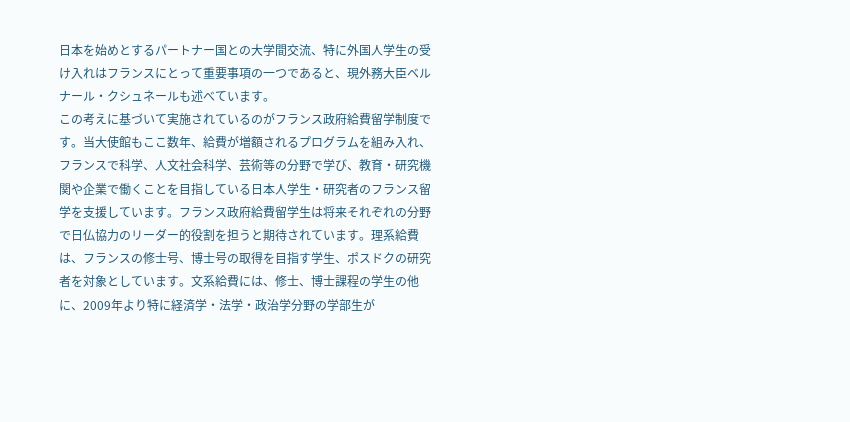日本を始めとするパートナー国との大学間交流、特に外国人学生の受け入れはフランスにとって重要事項の一つであると、現外務大臣ベルナール・クシュネールも述べています。
この考えに基づいて実施されているのがフランス政府給費留学制度です。当大使館もここ数年、給費が増額されるプログラムを組み入れ、フランスで科学、人文社会科学、芸術等の分野で学び、教育・研究機関や企業で働くことを目指している日本人学生・研究者のフランス留学を支援しています。フランス政府給費留学生は将来それぞれの分野で日仏協力のリーダー的役割を担うと期待されています。理系給費は、フランスの修士号、博士号の取得を目指す学生、ポスドクの研究者を対象としています。文系給費には、修士、博士課程の学生の他に、2009年より特に経済学・法学・政治学分野の学部生が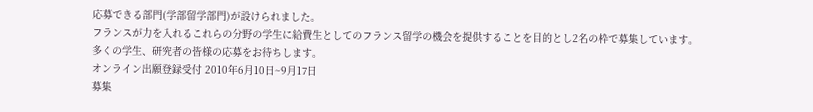応募できる部門(学部留学部門)が設けられました。
フランスが力を入れるこれらの分野の学生に給費生としてのフランス留学の機会を提供することを目的とし2名の枠で募集しています。
多くの学生、研究者の皆様の応募をお待ちします。
オンライン出願登録受付 2010年6月10日~9月17日
募集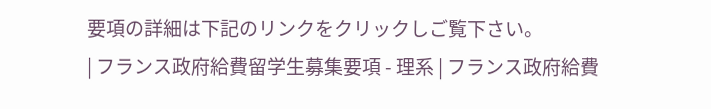要項の詳細は下記のリンクをクリックしご覧下さい。
| フランス政府給費留学生募集要項 - 理系 | フランス政府給費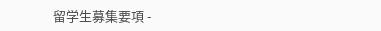留学生募集要項 -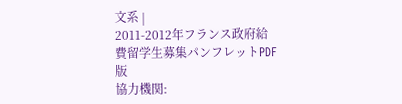文系 |
2011-2012年フランス政府給費留学生募集パンフレットPDF版
協力機関: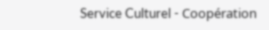Service Culturel - Coopération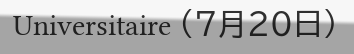Universitaire (7月20日)